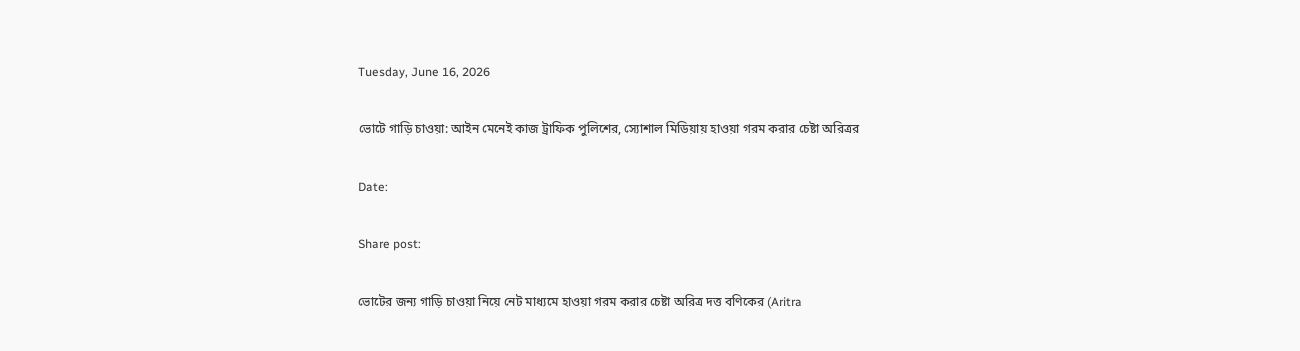Tuesday, June 16, 2026

ভোটে গাড়ি চাওয়া: আইন মেনেই কাজ ট্রাফিক পুলিশের, স্যোশাল মিডিয়ায় হাওয়া গরম করার চেষ্টা অরিত্রর

Date:

Share post:

ভোটের জন্য গাড়ি চাওয়া নিয়ে নেট মাধ্যমে হাওয়া গরম করার চেষ্টা অরিত্র দত্ত বণিকের (Aritra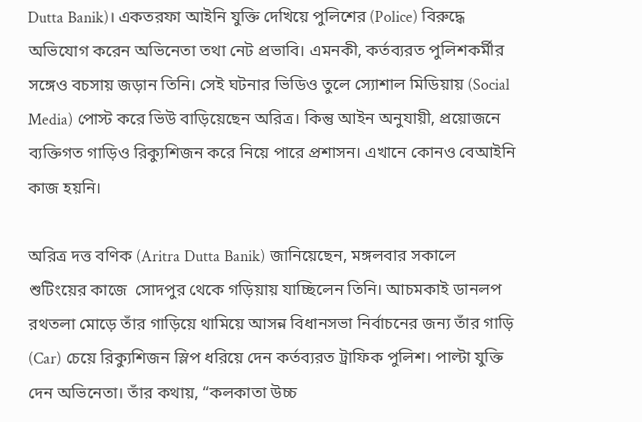Dutta Banik)। একতরফা আইনি যুক্তি দেখিয়ে পুলিশের (Police) বিরুদ্ধে অভিযোগ করেন অভিনেতা তথা নেট প্রভাবি। এমনকী, কর্তব্যরত পুলিশকর্মীর সঙ্গেও বচসায় জড়ান তিনি। সেই ঘটনার ভিডিও তুলে স্যোশাল মিডিয়ায় (Social Media) পোস্ট করে ভিউ বাড়িয়েছেন অরিত্র। কিন্তু আইন অনুযায়ী, প্রয়োজনে ব্যক্তিগত গাড়িও রিক্যুশিজন করে নিয়ে পারে প্রশাসন। এখানে কোনও বেআইনি কাজ হয়নি।

অরিত্র দত্ত বণিক (Aritra Dutta Banik) জানিয়েছেন, মঙ্গলবার সকালে শুটিংয়ের কাজে  সোদপুর থেকে গড়িয়ায় যাচ্ছিলেন তিনি। আচমকাই ডানলপ রথতলা মোড়ে তাঁর গাড়িয়ে থামিয়ে আসন্ন বিধানসভা নির্বাচনের জন্য তাঁর গাড়ি (Car) চেয়ে রিক্যুশিজন স্লিপ ধরিয়ে দেন কর্তব্যরত ট্রাফিক পুলিশ। পাল্টা যুক্তি দেন অভিনেতা। তাঁর কথায়, “কলকাতা উচ্চ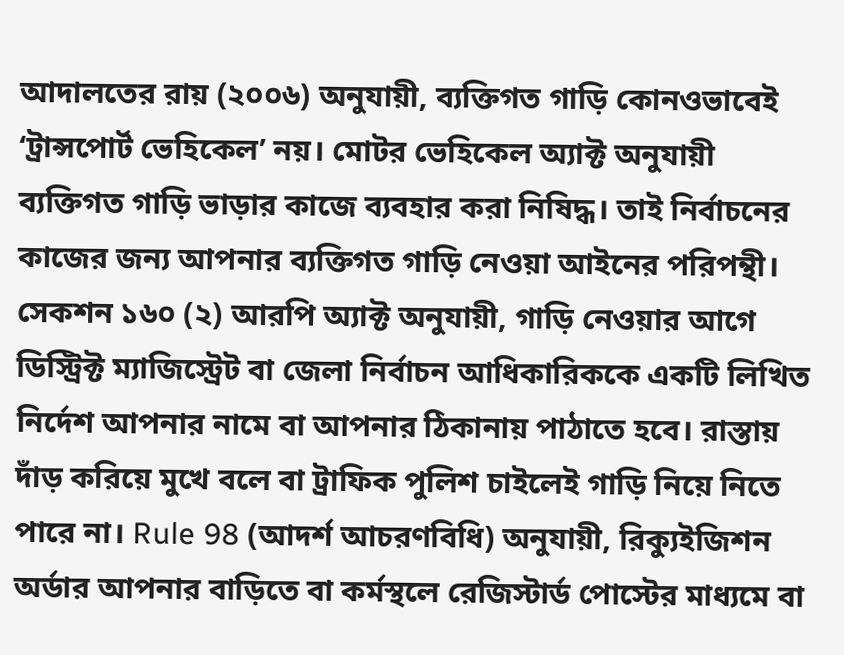আদালতের রায় (২০০৬) অনুযায়ী, ব্যক্তিগত গাড়ি কোনওভাবেই ‘ট্রান্সপোর্ট ভেহিকেল’ নয়। মোটর ভেহিকেল অ্যাক্ট অনুযায়ী ব্যক্তিগত গাড়ি ভাড়ার কাজে ব্যবহার করা নিষিদ্ধ। তাই নির্বাচনের কাজের জন্য আপনার ব্যক্তিগত গাড়ি নেওয়া আইনের পরিপন্থী। সেকশন ১৬০ (২) আরপি অ্যাক্ট অনুযায়ী, গাড়ি নেওয়ার আগে ডিস্ট্রিক্ট ম্যাজিস্ট্রেট বা জেলা নির্বাচন আধিকারিককে একটি লিখিত নির্দেশ আপনার নামে বা আপনার ঠিকানায় পাঠাতে হবে। রাস্তায় দাঁড় করিয়ে মুখে বলে বা ট্রাফিক পুলিশ চাইলেই গাড়ি নিয়ে নিতে পারে না। Rule 98 (আদর্শ আচরণবিধি) অনুযায়ী, রিক্যুইজিশন অর্ডার আপনার বাড়িতে বা কর্মস্থলে রেজিস্টার্ড পোস্টের মাধ্যমে বা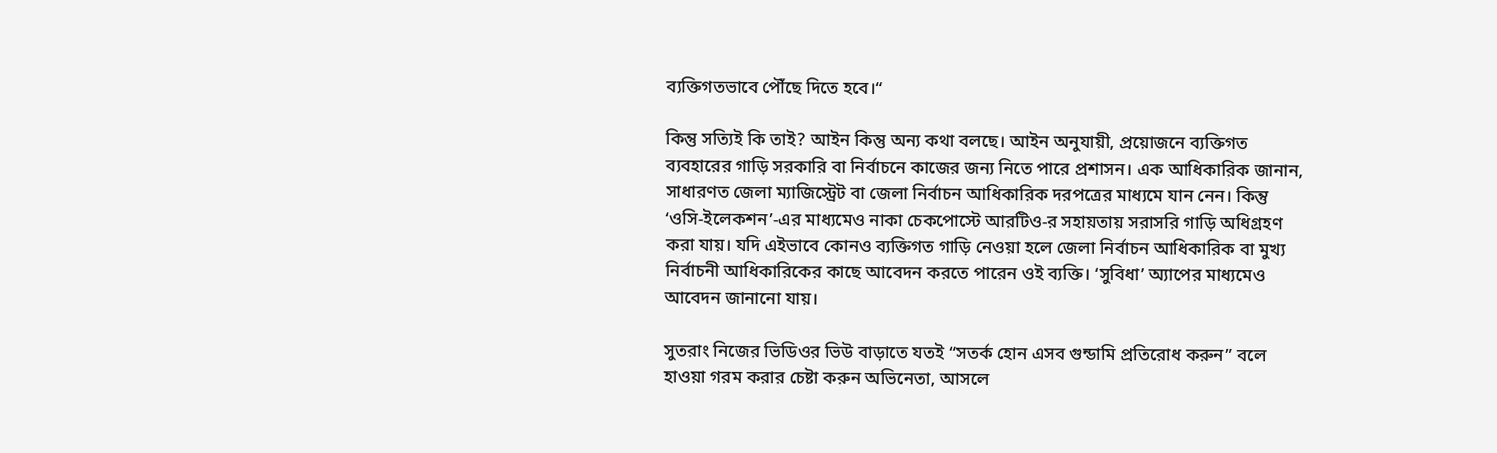ব্যক্তিগতভাবে পৌঁছে দিতে হবে।“

কিন্তু সত্যিই কি তাই? আইন কিন্তু অন্য কথা বলছে। আইন অনুযায়ী, প্রয়োজনে ব্যক্তিগত ব্যবহারের গাড়ি সরকারি বা নির্বাচনে কাজের জন্য নিতে পারে প্রশাসন। এক আধিকারিক জানান, সাধারণত জেলা ম্যাজিস্ট্রেট বা জেলা নির্বাচন আধিকারিক দরপত্রের মাধ্যমে যান নেন। কিন্তু ‘ওসি-ইলেকশন’-এর মাধ্যমেও নাকা চেকপোস্টে আরটিও-র সহায়তায় সরাসরি গাড়ি অধিগ্রহণ করা যায়। যদি এইভাবে কোনও ব্যক্তিগত গাড়ি নেওয়া হলে জেলা নির্বাচন আধিকারিক বা মুখ্য নির্বাচনী আধিকারিকের কাছে আবেদন করতে পারেন ওই ব্যক্তি। ‘সুবিধা’ অ্যাপের মাধ্যমেও আবেদন জানানো যায়।

সুতরাং নিজের ভিডিওর ভিউ বাড়াতে যতই “সতর্ক হোন এসব গুন্ডামি প্রতিরোধ করুন” বলে হাওয়া গরম করার চেষ্টা করুন অভিনেতা, আসলে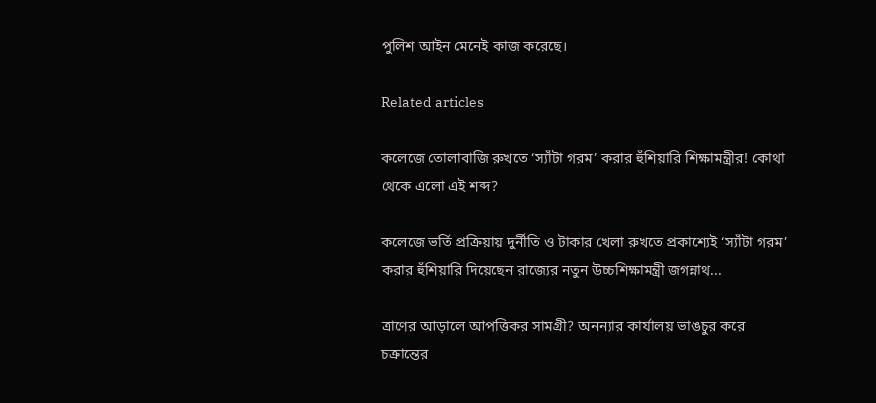পুলিশ আইন মেনেই কাজ করেছে।

Related articles

কলেজে তোলাবাজি রুখতে ‘স্যাঁটা গরম’ করার হুঁশিয়ারি শিক্ষামন্ত্রীর! কোথা থেকে এলো এই শব্দ?

কলেজে ভর্তি প্রক্রিয়ায় দুর্নীতি ও টাকার খেলা রুখতে প্রকাশ্যেই ‘স্যাঁটা গরম’ করার হুঁশিয়ারি দিয়েছেন রাজ্যের নতুন উচ্চশিক্ষামন্ত্রী জগন্নাথ...

ত্রাণের আড়ালে আপত্তিকর সামগ্রী? অনন্যার কার্যালয় ভাঙচুর করে চক্রান্তের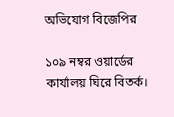অভিযোগ বিজেপির

১০৯ নম্বর ওয়ার্ডের কার্যালয় ঘিরে বিতর্ক।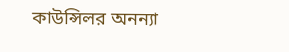কাউন্সিলর অনন্যা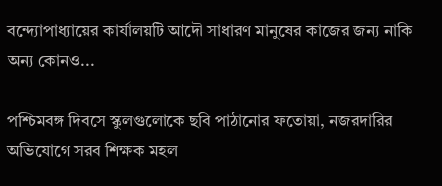বন্দ্যোপাধ্যায়ের কার্যালয়টি আদৌ সাধারণ মানুষের কাজের জন্য নাকি অন্য কোনও...

পশ্চিমবঙ্গ দিবসে স্কুলগুলোকে ছবি পাঠানোর ফতোয়া, নজরদারির অভিযোগে সরব শিক্ষক মহল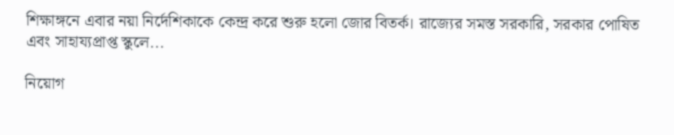শিক্ষাঙ্গনে এবার নয়া নির্দেশিকাকে কেন্দ্র করে শুরু হলো জোর বিতর্ক। রাজ্যের সমস্ত সরকারি, সরকার পোষিত এবং সাহায্যপ্রাপ্ত স্কুলে...

নিয়োগ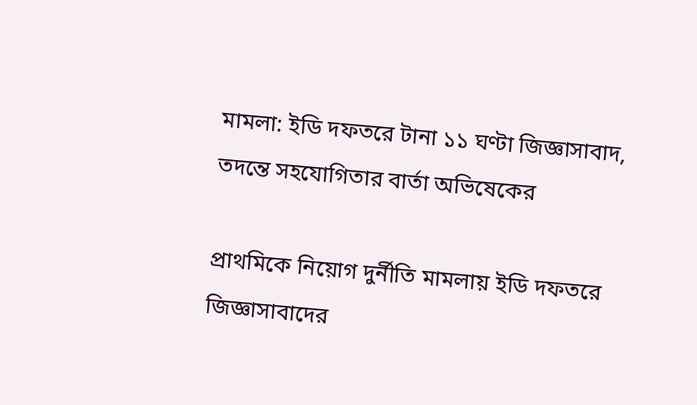মামলা: ইডি দফতরে টানা ১১ ঘণ্টা জিজ্ঞাসাবাদ, তদন্তে সহযোগিতার বার্তা অভিষেকের

প্রাথমিকে নিয়োগ দুর্নীতি মামলায় ইডি দফতরে জিজ্ঞাসাবাদের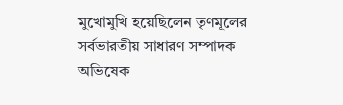মুখোমুখি হয়েছিলেন তৃণমূলের সর্বভারতীয় সাধারণ সম্পাদক অভিষেক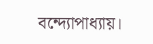বন্দ্যোপাধ্যায়।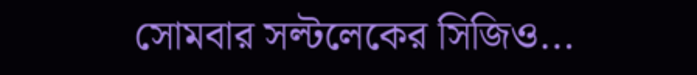সোমবার সল্টলেকের সিজিও...